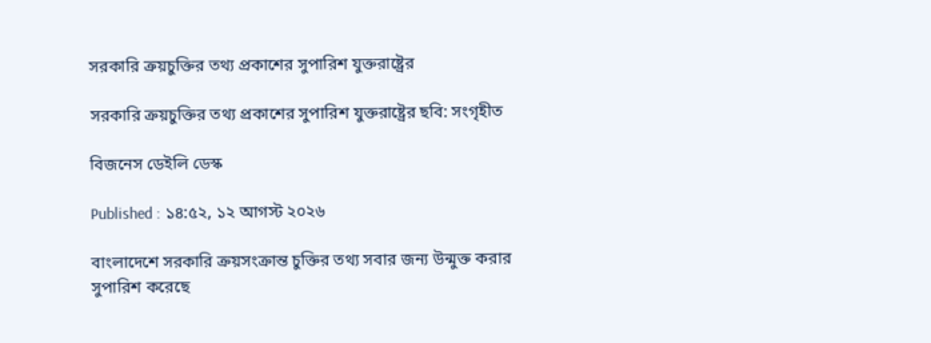সরকারি ক্রয়চুক্তির তথ্য প্রকাশের সুপারিশ যুক্তরাষ্ট্রের

সরকারি ক্রয়চুক্তির তথ্য প্রকাশের সুপারিশ যুক্তরাষ্ট্রের ছবি: সংগৃহীত

বিজনেস ডেইলি ডেস্ক

Published : ১৪:৫২, ১২ আগস্ট ২০২৬

বাংলাদেশে সরকারি ক্রয়সংক্রান্ত চুক্তির তথ্য সবার জন্য উন্মুক্ত করার সুপারিশ করেছে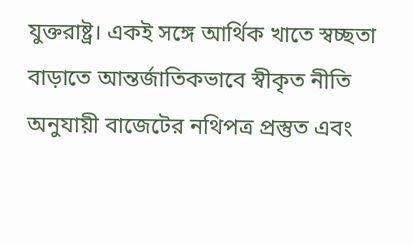যুক্তরাষ্ট্র। একই সঙ্গে আর্থিক খাতে স্বচ্ছতা বাড়াতে আন্তর্জাতিকভাবে স্বীকৃত নীতি অনুযায়ী বাজেটের নথিপত্র প্রস্তুত এবং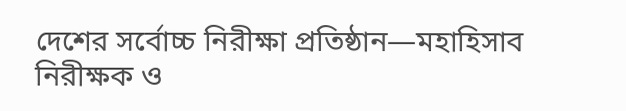দেশের সর্বোচ্চ নিরীক্ষা প্রতিষ্ঠান—মহাহিসাব নিরীক্ষক ও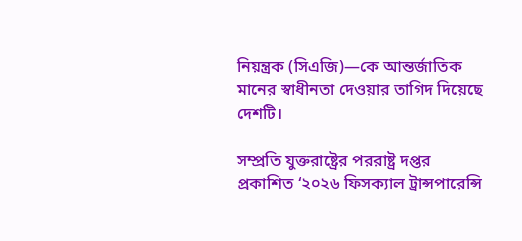নিয়ন্ত্রক (সিএজি)—কে আন্তর্জাতিক মানের স্বাধীনতা দেওয়ার তাগিদ দিয়েছে দেশটি।

সম্প্রতি যুক্তরাষ্ট্রের পররাষ্ট্র দপ্তর প্রকাশিত ‘২০২৬ ফিসক্যাল ট্রান্সপারেন্সি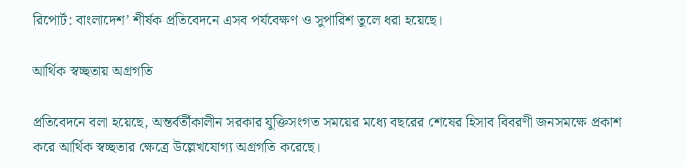রিপোর্ট: বাংলাদেশ’ শীর্ষক প্রতিবেদনে এসব পর্যবেক্ষণ ও সুপারিশ তুলে ধরা হয়েছে।

আর্থিক স্বচ্ছতায় অগ্রগতি

প্রতিবেদনে বলা হয়েছে, অন্তর্বর্তীকালীন সরকার যুক্তিসংগত সময়ের মধ্যে বছরের শেষের হিসাব বিবরণী জনসমক্ষে প্রকাশ করে আর্থিক স্বচ্ছতার ক্ষেত্রে উল্লেখযোগ্য অগ্রগতি করেছে।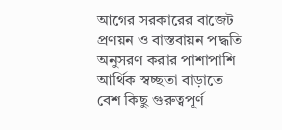আগের সরকারের বাজেট প্রণয়ন ও বাস্তবায়ন পদ্ধতি অনুসরণ করার পাশাপাশি আর্থিক স্বচ্ছতা বাড়াতে বেশ কিছু গুরুত্বপূর্ণ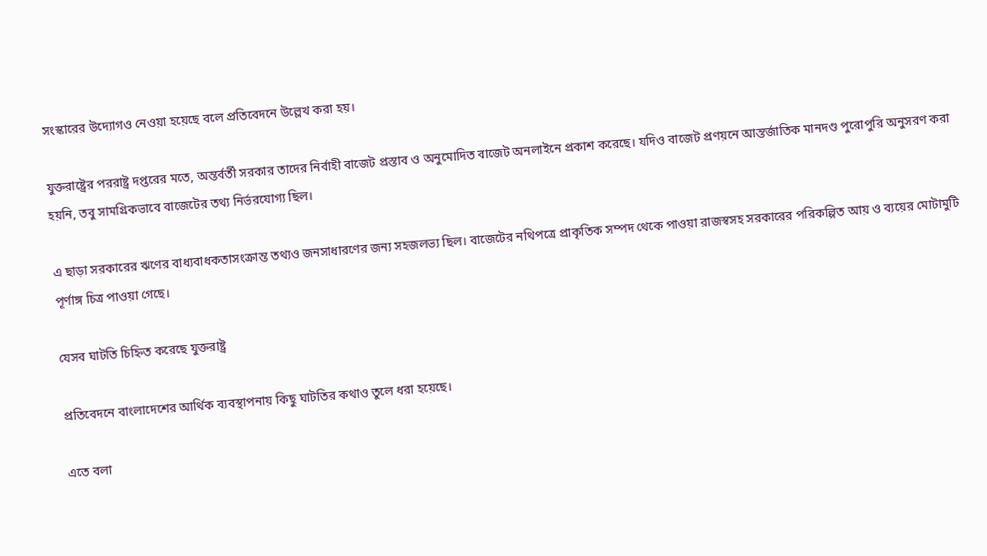সংস্কারের উদ্যোগও নেওয়া হয়েছে বলে প্রতিবেদনে উল্লেখ করা হয়।

যুক্তরাষ্ট্রের পররাষ্ট্র দপ্তরের মতে, অন্তর্বর্তী সরকার তাদের নির্বাহী বাজেট প্রস্তাব ও অনুমোদিত বাজেট অনলাইনে প্রকাশ করেছে। যদিও বাজেট প্রণয়নে আন্তর্জাতিক মানদণ্ড পুরোপুরি অনুসরণ করা হয়নি, তবু সামগ্রিকভাবে বাজেটের তথ্য নির্ভরযোগ্য ছিল।

এ ছাড়া সরকারের ঋণের বাধ্যবাধকতাসংক্রান্ত তথ্যও জনসাধারণের জন্য সহজলভ্য ছিল। বাজেটের নথিপত্রে প্রাকৃতিক সম্পদ থেকে পাওয়া রাজস্বসহ সরকারের পরিকল্পিত আয় ও ব্যয়ের মোটামুটি পূর্ণাঙ্গ চিত্র পাওয়া গেছে।

যেসব ঘাটতি চিহ্নিত করেছে যুক্তরাষ্ট্র

প্রতিবেদনে বাংলাদেশের আর্থিক ব্যবস্থাপনায় কিছু ঘাটতির কথাও তুলে ধরা হয়েছে।

এতে বলা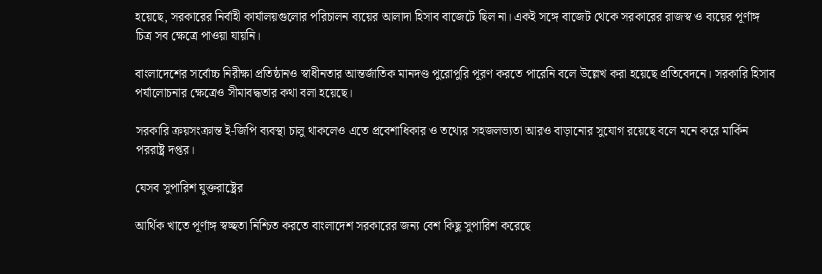হয়েছে, সরকারের নির্বাহী কার্যালয়গুলোর পরিচালন ব্যয়ের আলাদা হিসাব বাজেটে ছিল না। একই সঙ্গে বাজেট থেকে সরকারের রাজস্ব ও ব্যয়ের পূর্ণাঙ্গ চিত্র সব ক্ষেত্রে পাওয়া যায়নি।

বাংলাদেশের সর্বোচ্চ নিরীক্ষা প্রতিষ্ঠানও স্বাধীনতার আন্তর্জাতিক মানদণ্ড পুরোপুরি পূরণ করতে পারেনি বলে উল্লেখ করা হয়েছে প্রতিবেদনে। সরকারি হিসাব পর্যালোচনার ক্ষেত্রেও সীমাবদ্ধতার কথা বলা হয়েছে।

সরকারি ক্রয়সংক্রান্ত ই-জিপি ব্যবস্থা চালু থাকলেও এতে প্রবেশাধিকার ও তথ্যের সহজলভ্যতা আরও বাড়ানোর সুযোগ রয়েছে বলে মনে করে মার্কিন পররাষ্ট্র দপ্তর।

যেসব সুপারিশ যুক্তরাষ্ট্রের

আর্থিক খাতে পূর্ণাঙ্গ স্বচ্ছতা নিশ্চিত করতে বাংলাদেশ সরকারের জন্য বেশ কিছু সুপারিশ করেছে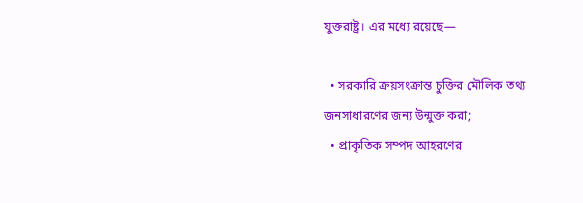যুক্তরাষ্ট্র। এর মধ্যে রয়েছে—

  • সরকারি ক্রয়সংক্রান্ত চুক্তির মৌলিক তথ্য জনসাধারণের জন্য উন্মুক্ত করা;
  • প্রাকৃতিক সম্পদ আহরণের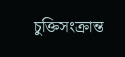চুক্তিসংক্রান্ত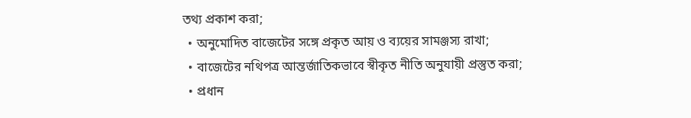তথ্য প্রকাশ করা;
  • অনুমোদিত বাজেটের সঙ্গে প্রকৃত আয় ও ব্যয়ের সামঞ্জস্য রাখা;
  • বাজেটের নথিপত্র আন্তর্জাতিকভাবে স্বীকৃত নীতি অনুযায়ী প্রস্তুত করা;
  • প্রধান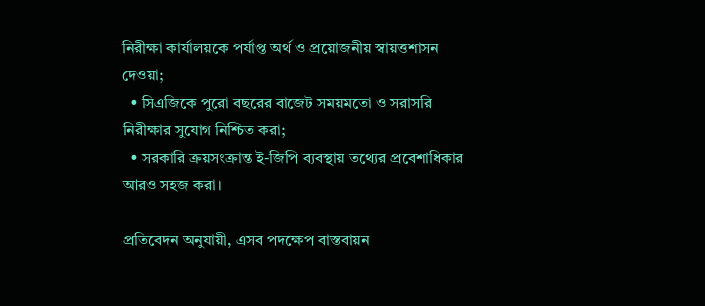নিরীক্ষা কার্যালয়কে পর্যাপ্ত অর্থ ও প্রয়োজনীয় স্বায়ত্তশাসন দেওয়া;
  • সিএজিকে পুরো বছরের বাজেট সময়মতো ও সরাসরি নিরীক্ষার সুযোগ নিশ্চিত করা;
  • সরকারি ক্রয়সংক্রান্ত ই-জিপি ব্যবস্থায় তথ্যের প্রবেশাধিকার আরও সহজ করা।

প্রতিবেদন অনুযায়ী, এসব পদক্ষেপ বাস্তবায়ন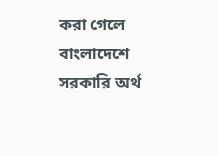করা গেলে বাংলাদেশে সরকারি অর্থ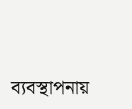ব্যবস্থাপনায়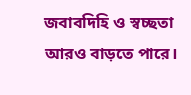জবাবদিহি ও স্বচ্ছতা আরও বাড়তে পারে।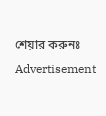শেয়ার করুনঃ
Advertisement